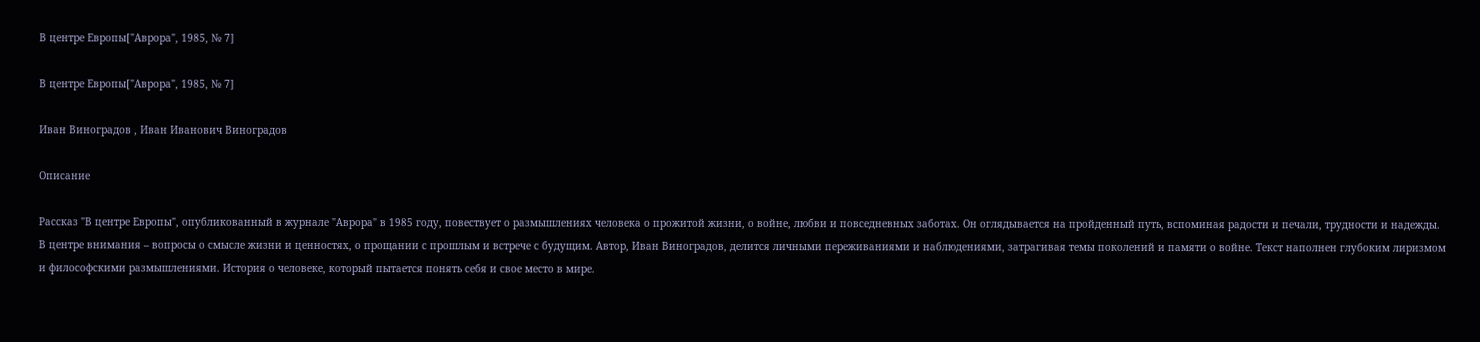В центре Европы["Аврора", 1985, № 7]

В центре Европы["Аврора", 1985, № 7]

Иван Виноградов , Иван Иванович Виноградов

Описание

Рассказ "В центре Европы", опубликованный в журнале "Аврора" в 1985 году, повествует о размышлениях человека о прожитой жизни, о войне, любви и повседневных заботах. Он оглядывается на пройденный путь, вспоминая радости и печали, трудности и надежды. В центре внимания – вопросы о смысле жизни и ценностях, о прощании с прошлым и встрече с будущим. Автор, Иван Виноградов, делится личными переживаниями и наблюдениями, затрагивая темы поколений и памяти о войне. Текст наполнен глубоким лиризмом и философскими размышлениями. История о человеке, который пытается понять себя и свое место в мире.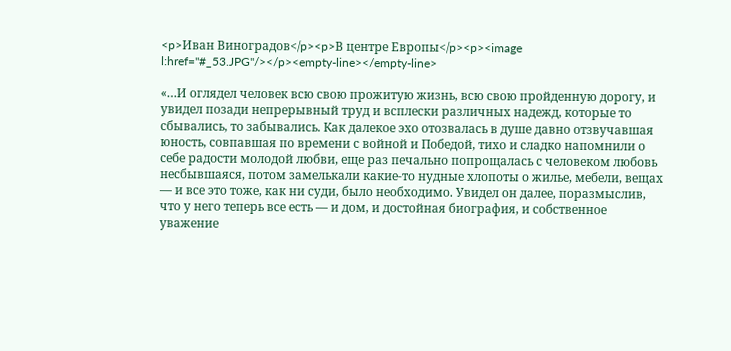<p>Иван Виноградов</p><p>В центре Европы</p><p><image l:href="#_53.JPG"/></p><empty-line></empty-line>

«…И оглядел человек всю свою прожитую жизнь, всю свою пройденную дорогу, и увидел позади непрерывный труд и всплески различных надежд, которые то сбывались, то забывались. Как далекое эхо отозвалась в душе давно отзвучавшая юность, совпавшая по времени с войной и Победой, тихо и сладко напомнили о себе радости молодой любви, еще раз печально попрощалась с человеком любовь несбывшаяся, потом замелькали какие-то нудные хлопоты о жилье, мебели, вещах — и все это тоже, как ни суди, было необходимо. Увидел он далее, поразмыслив, что у него теперь все есть — и дом, и достойная биография, и собственное уважение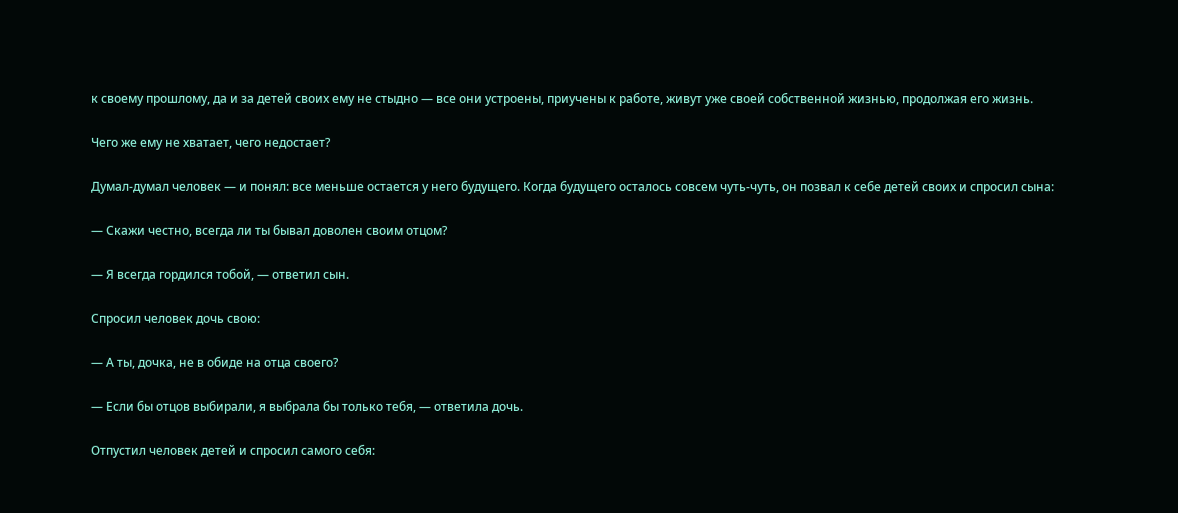к своему прошлому, да и за детей своих ему не стыдно — все они устроены, приучены к работе, живут уже своей собственной жизнью, продолжая его жизнь.

Чего же ему не хватает, чего недостает?

Думал-думал человек — и понял: все меньше остается у него будущего. Когда будущего осталось совсем чуть-чуть, он позвал к себе детей своих и спросил сына:

— Скажи честно, всегда ли ты бывал доволен своим отцом?

— Я всегда гордился тобой, — ответил сын.

Спросил человек дочь свою:

— А ты, дочка, не в обиде на отца своего?

— Если бы отцов выбирали, я выбрала бы только тебя, — ответила дочь.

Отпустил человек детей и спросил самого себя: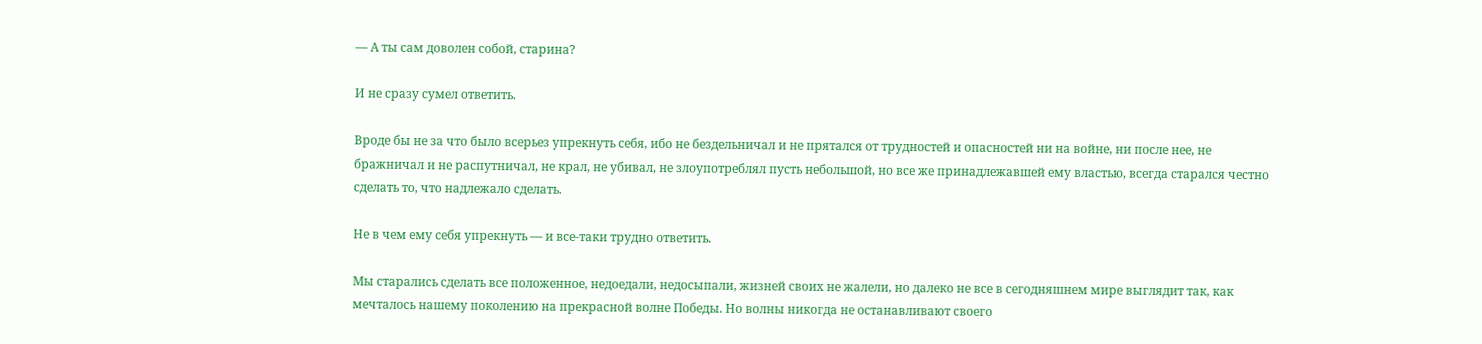— А ты сам доволен собой, старина?

И не сразу сумел ответить.

Вроде бы не за что было всерьез упрекнуть себя, ибо не бездельничал и не прятался от трудностей и опасностей ни на войне, ни после нее, не бражничал и не распутничал, не крал, не убивал, не злоупотреблял пусть небольшой, но все же принадлежавшей ему властью, всегда старался честно сделать то, что надлежало сделать.

Не в чем ему себя упрекнуть — и все-таки трудно ответить.

Мы старались сделать все положенное, недоедали, недосыпали, жизней своих не жалели, но далеко не все в сегодняшнем мире выглядит так, как мечталось нашему поколению на прекрасной волне Победы. Но волны никогда не останавливают своего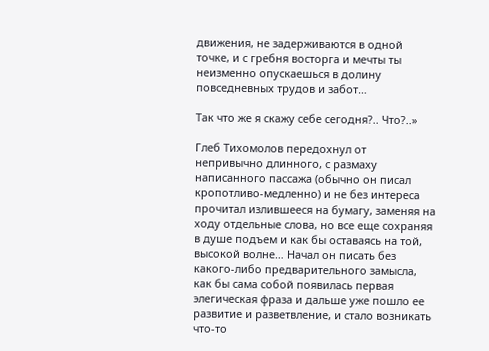движения, не задерживаются в одной точке, и с гребня восторга и мечты ты неизменно опускаешься в долину повседневных трудов и забот…

Так что же я скажу себе сегодня?.. Что?..»

Глеб Тихомолов передохнул от непривычно длинного, с размаху написанного пассажа (обычно он писал кропотливо-медленно) и не без интереса прочитал излившееся на бумагу, заменяя на ходу отдельные слова, но все еще сохраняя в душе подъем и как бы оставаясь на той, высокой волне… Начал он писать без какого-либо предварительного замысла, как бы сама собой появилась первая элегическая фраза и дальше уже пошло ее развитие и разветвление, и стало возникать что-то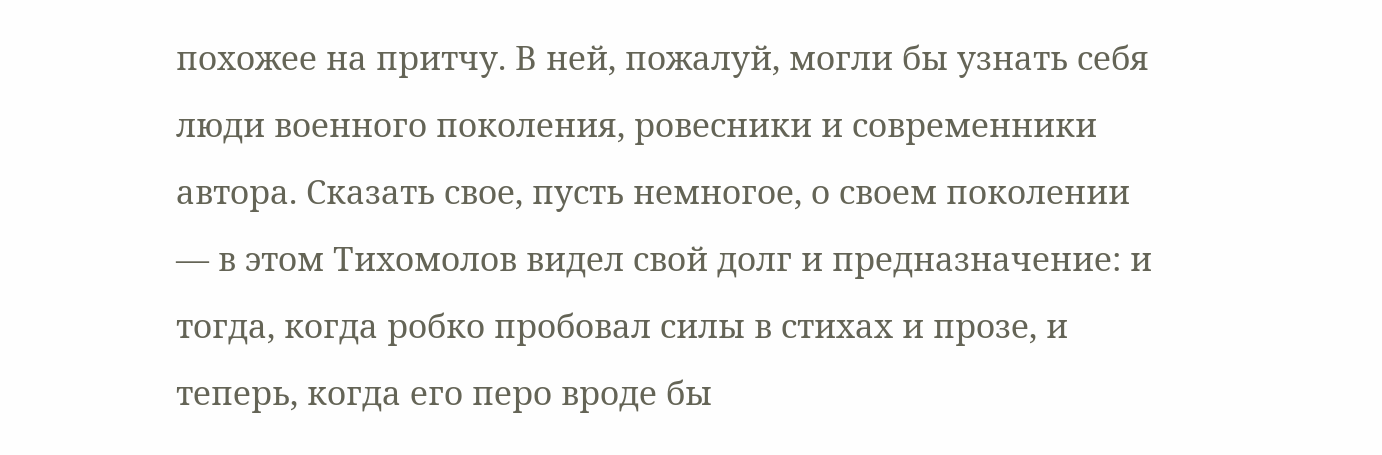похожее на притчу. В ней, пожалуй, могли бы узнать себя люди военного поколения, ровесники и современники автора. Сказать свое, пусть немногое, о своем поколении — в этом Тихомолов видел свой долг и предназначение: и тогда, когда робко пробовал силы в стихах и прозе, и теперь, когда его перо вроде бы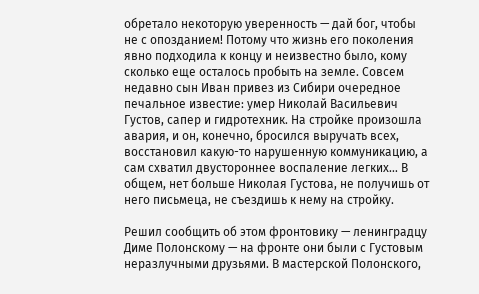обретало некоторую уверенность — дай бог, чтобы не с опозданием! Потому что жизнь его поколения явно подходила к концу и неизвестно было, кому сколько еще осталось пробыть на земле. Совсем недавно сын Иван привез из Сибири очередное печальное известие: умер Николай Васильевич Густов, сапер и гидротехник. На стройке произошла авария, и он, конечно, бросился выручать всех, восстановил какую-то нарушенную коммуникацию, а сам схватил двустороннее воспаление легких… В общем, нет больше Николая Густова, не получишь от него письмеца, не съездишь к нему на стройку.

Решил сообщить об этом фронтовику — ленинградцу Диме Полонскому — на фронте они были с Густовым неразлучными друзьями. В мастерской Полонского,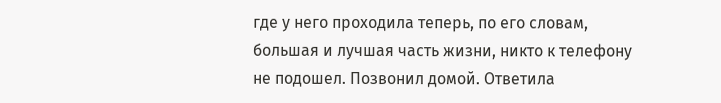где у него проходила теперь, по его словам, большая и лучшая часть жизни, никто к телефону не подошел. Позвонил домой. Ответила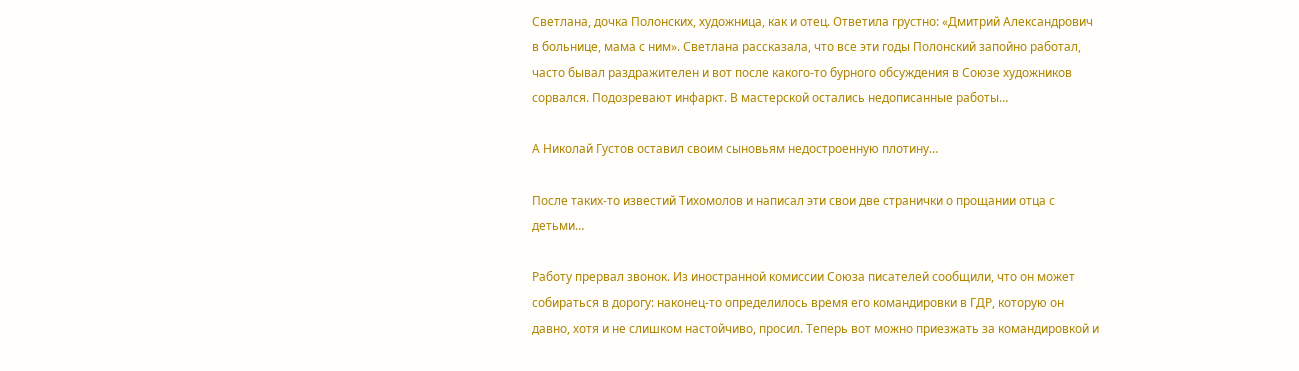Светлана, дочка Полонских, художница, как и отец. Ответила грустно: «Дмитрий Александрович в больнице, мама с ним». Светлана рассказала, что все эти годы Полонский запойно работал, часто бывал раздражителен и вот после какого-то бурного обсуждения в Союзе художников сорвался. Подозревают инфаркт. В мастерской остались недописанные работы…

А Николай Густов оставил своим сыновьям недостроенную плотину…

После таких-то известий Тихомолов и написал эти свои две странички о прощании отца с детьми…

Работу прервал звонок. Из иностранной комиссии Союза писателей сообщили, что он может собираться в дорогу: наконец-то определилось время его командировки в ГДР, которую он давно, хотя и не слишком настойчиво, просил. Теперь вот можно приезжать за командировкой и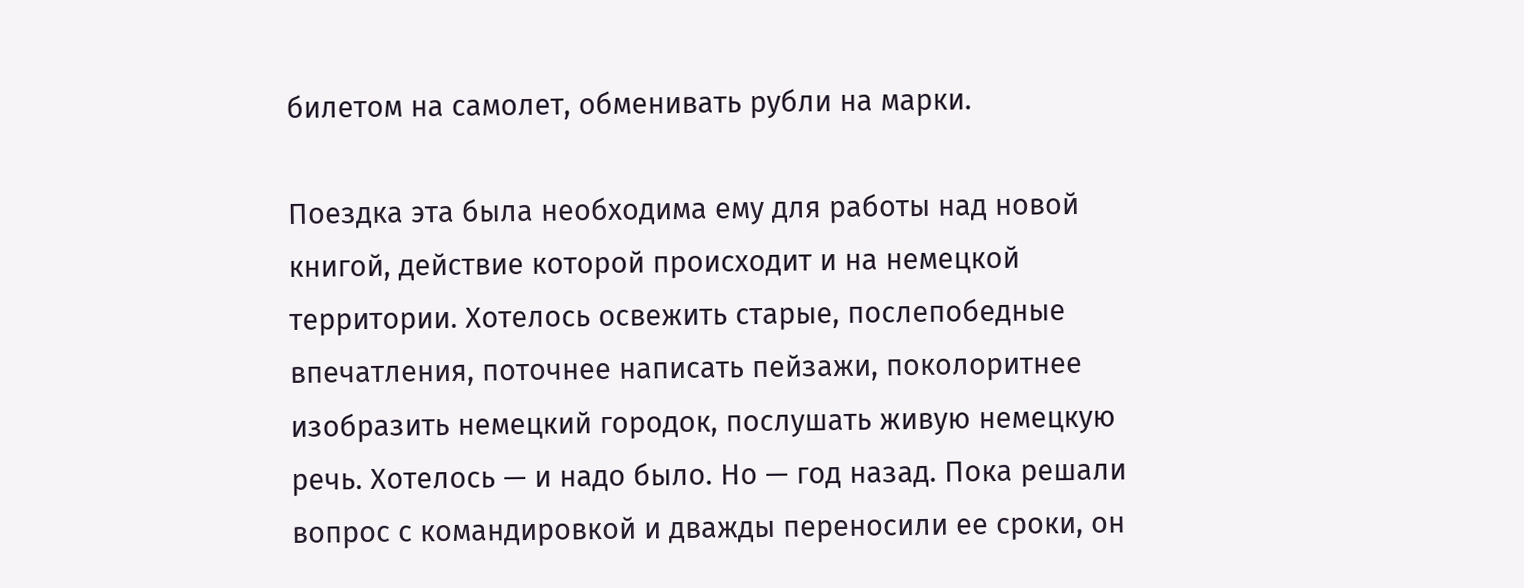билетом на самолет, обменивать рубли на марки.

Поездка эта была необходима ему для работы над новой книгой, действие которой происходит и на немецкой территории. Хотелось освежить старые, послепобедные впечатления, поточнее написать пейзажи, поколоритнее изобразить немецкий городок, послушать живую немецкую речь. Хотелось — и надо было. Но — год назад. Пока решали вопрос с командировкой и дважды переносили ее сроки, он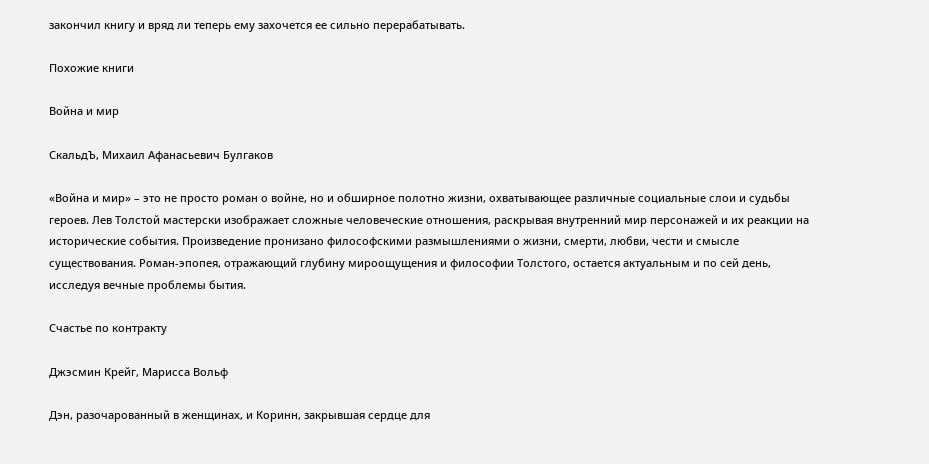закончил книгу и вряд ли теперь ему захочется ее сильно перерабатывать.

Похожие книги

Война и мир

СкальдЪ, Михаил Афанасьевич Булгаков

«Война и мир» – это не просто роман о войне, но и обширное полотно жизни, охватывающее различные социальные слои и судьбы героев. Лев Толстой мастерски изображает сложные человеческие отношения, раскрывая внутренний мир персонажей и их реакции на исторические события. Произведение пронизано философскими размышлениями о жизни, смерти, любви, чести и смысле существования. Роман-эпопея, отражающий глубину мироощущения и философии Толстого, остается актуальным и по сей день, исследуя вечные проблемы бытия.

Счастье по контракту

Джэсмин Крейг, Марисса Вольф

Дэн, разочарованный в женщинах, и Коринн, закрывшая сердце для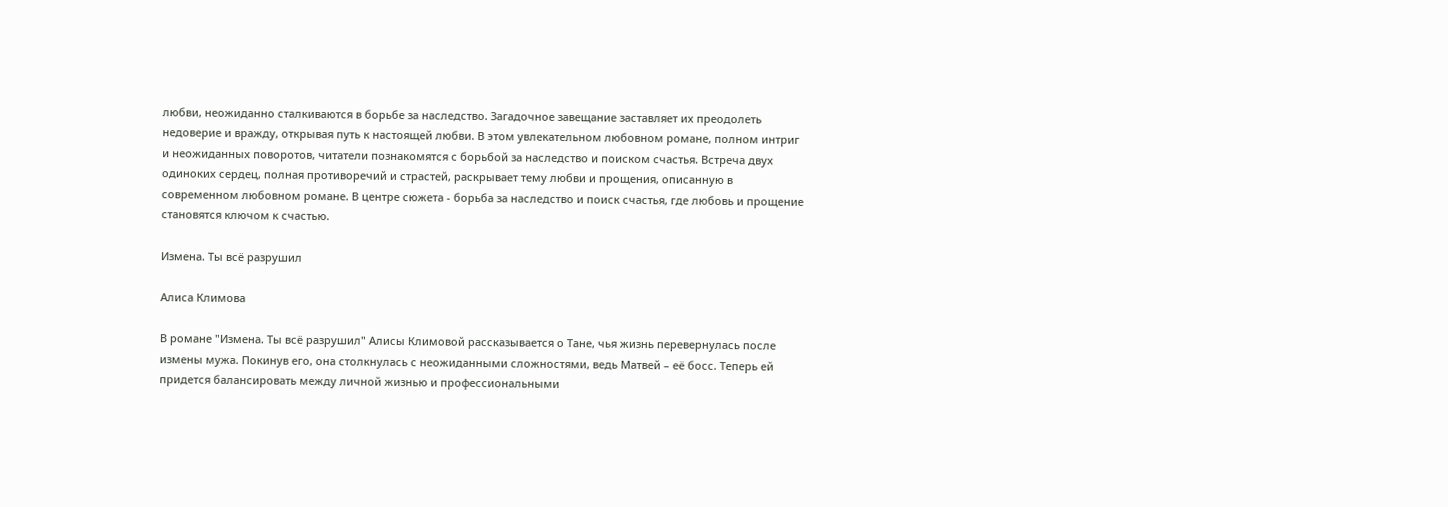любви, неожиданно сталкиваются в борьбе за наследство. Загадочное завещание заставляет их преодолеть недоверие и вражду, открывая путь к настоящей любви. В этом увлекательном любовном романе, полном интриг и неожиданных поворотов, читатели познакомятся с борьбой за наследство и поиском счастья. Встреча двух одиноких сердец, полная противоречий и страстей, раскрывает тему любви и прощения, описанную в современном любовном романе. В центре сюжета - борьба за наследство и поиск счастья, где любовь и прощение становятся ключом к счастью.

Измена. Ты всё разрушил

Алиса Климова

В романе "Измена. Ты всё разрушил" Алисы Климовой рассказывается о Тане, чья жизнь перевернулась после измены мужа. Покинув его, она столкнулась с неожиданными сложностями, ведь Матвей – её босс. Теперь ей придется балансировать между личной жизнью и профессиональными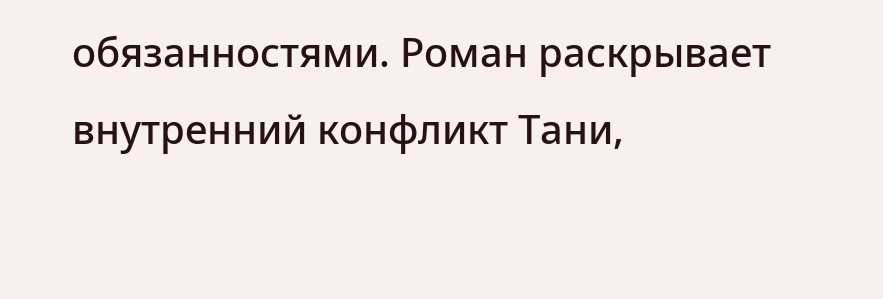обязанностями. Роман раскрывает внутренний конфликт Тани,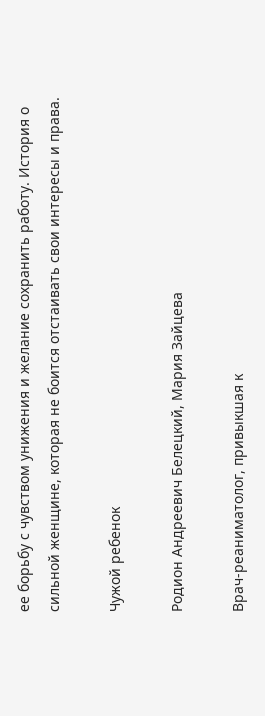ее борьбу с чувством унижения и желание сохранить работу. История о сильной женщине, которая не боится отстаивать свои интересы и права.

Чужой ребенок

Родион Андреевич Белецкий, Мария Зайцева

Врач-реаниматолог, привыкшая к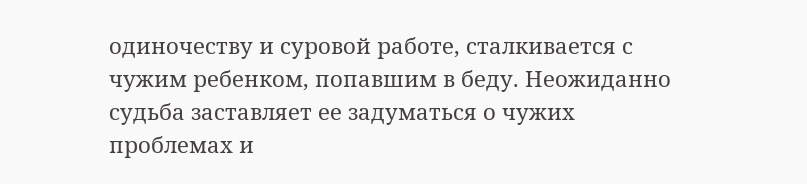одиночеству и суровой работе, сталкивается с чужим ребенком, попавшим в беду. Неожиданно судьба заставляет ее задуматься о чужих проблемах и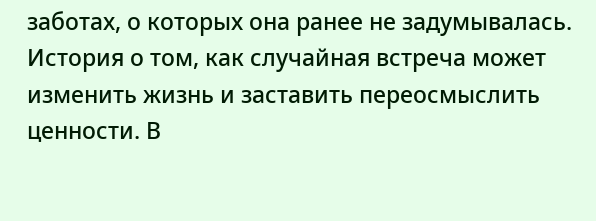заботах, о которых она ранее не задумывалась. История о том, как случайная встреча может изменить жизнь и заставить переосмыслить ценности. В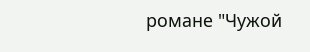романе "Чужой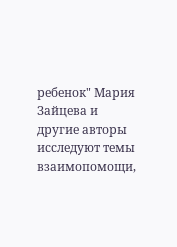ребенок" Мария Зайцева и другие авторы исследуют темы взаимопомощи,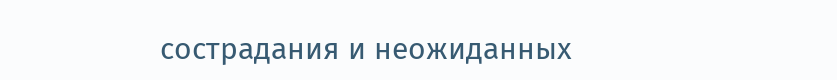сострадания и неожиданных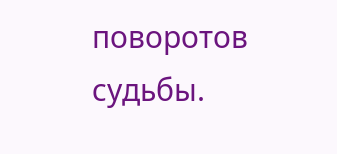поворотов судьбы.